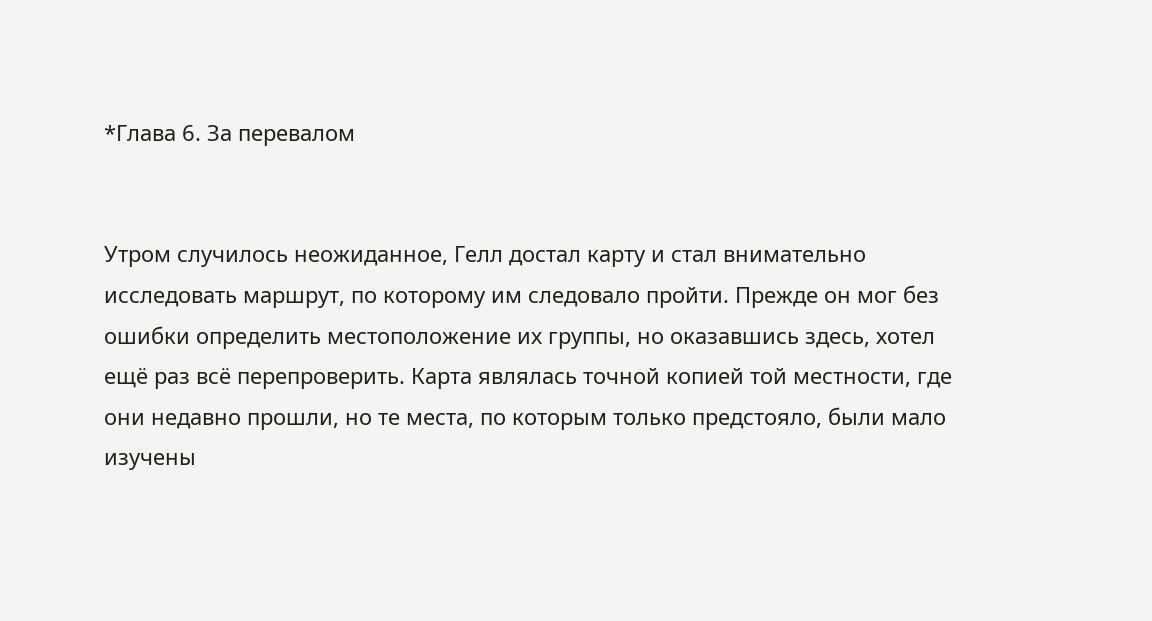*Глава 6. За перевалом


Утром случилось неожиданное, Гелл достал карту и стал внимательно исследовать маршрут, по которому им следовало пройти. Прежде он мог без ошибки определить местоположение их группы, но оказавшись здесь, хотел ещё раз всё перепроверить. Карта являлась точной копией той местности, где они недавно прошли, но те места, по которым только предстояло, были мало изучены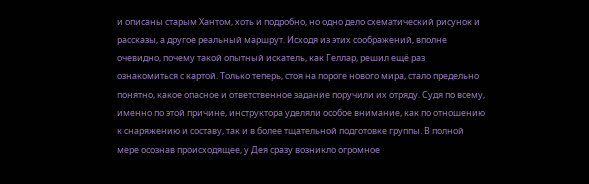и описаны старым Хантом, хоть и подробно, но одно дело схематический рисунок и рассказы, а другое реальный маршрут. Исходя из этих соображений, вполне очевидно, почему такой опытный искатель, как Геллар, решил ещё раз ознакомиться с картой. Только теперь, стоя на пороге нового мира, стало предельно понятно, какое опасное и ответственное задание поручили их отряду. Судя по всему, именно по этой причине, инструктора уделяли особое внимание, как по отношению к снаряжению и составу, так и в более тщательной подготовке группы. В полной мере осознав происходящее, у Дея сразу возникло огромное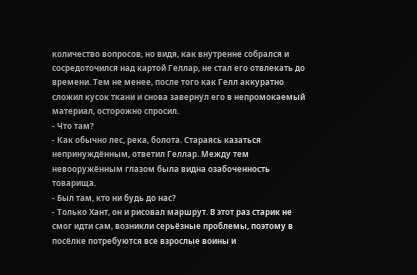количество вопросов, но видя, как внутренне собрался и сосредоточился над картой Геллар, не стал его отвлекать до времени. Тем не менее, после того как Гелл аккуратно сложил кусок ткани и снова завернул его в непромокаемый материал, осторожно спросил.
- Что там?
- Как обычно лес, река, болота. Стараясь казаться непринуждённым, ответил Геллар. Между тем невооружённым глазом была видна озабоченность товарища.
- Был там, кто ни будь до нас?
- Только Хант, он и рисовал маршрут. В этот раз старик не смог идти сам, возникли серьёзные проблемы, поэтому в посёлке потребуются все взрослые воины и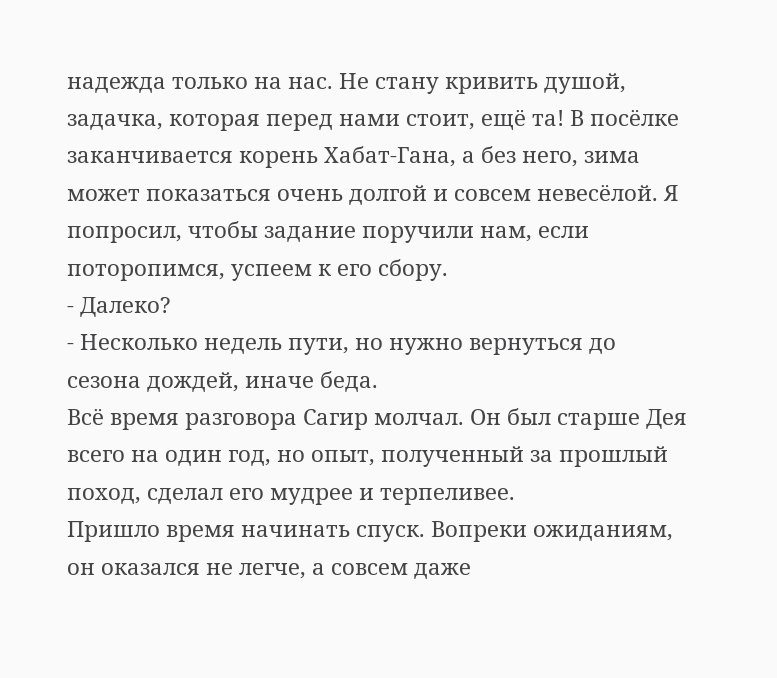надежда только на нас. Не стану кривить душой, задачка, которая перед нами стоит, ещё та! В посёлке заканчивается корень Хабат-Гана, а без него, зима может показаться очень долгой и совсем невесёлой. Я попросил, чтобы задание поручили нам, если поторопимся, успеем к его сбору.
- Далеко?
- Несколько недель пути, но нужно вернуться до сезона дождей, иначе беда.
Всё время разговора Сагир молчал. Он был старше Дея всего на один год, но опыт, полученный за прошлый поход, сделал его мудрее и терпеливее.
Пришло время начинать спуск. Вопреки ожиданиям, он оказался не легче, а совсем даже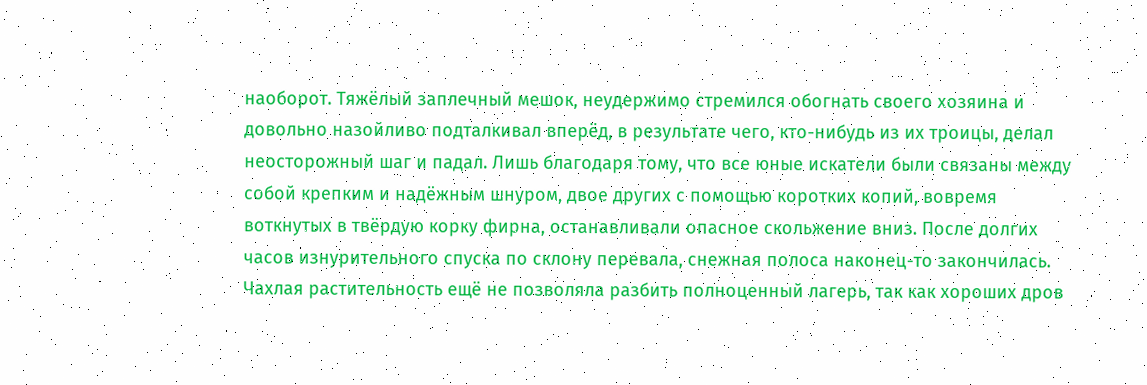наоборот. Тяжёлый заплечный мешок, неудержимо стремился обогнать своего хозяина и довольно назойливо подталкивал вперёд, в результате чего, кто-нибудь из их троицы, делал неосторожный шаг и падал. Лишь благодаря тому, что все юные искатели были связаны между собой крепким и надёжным шнуром, двое других с помощью коротких копий, вовремя воткнутых в твёрдую корку фирна, останавливали опасное скольжение вниз. После долгих часов изнурительного спуска по склону перевала, снежная полоса наконец-то закончилась. Чахлая растительность ещё не позволяла разбить полноценный лагерь, так как хороших дров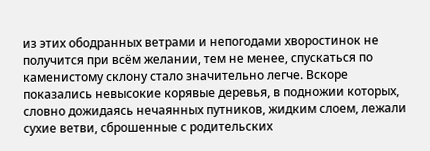из этих ободранных ветрами и непогодами хворостинок не получится при всём желании, тем не менее, спускаться по каменистому склону стало значительно легче. Вскоре показались невысокие корявые деревья, в подножии которых, словно дожидаясь нечаянных путников, жидким слоем, лежали сухие ветви, сброшенные с родительских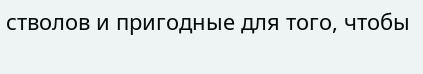стволов и пригодные для того, чтобы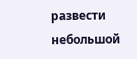развести небольшой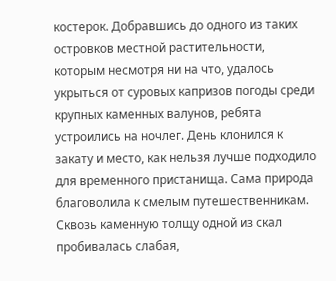костерок. Добравшись до одного из таких островков местной растительности, которым несмотря ни на что, удалось укрыться от суровых капризов погоды среди крупных каменных валунов, ребята устроились на ночлег. День клонился к закату и место, как нельзя лучше подходило для временного пристанища. Сама природа благоволила к смелым путешественникам. Сквозь каменную толщу одной из скал пробивалась слабая,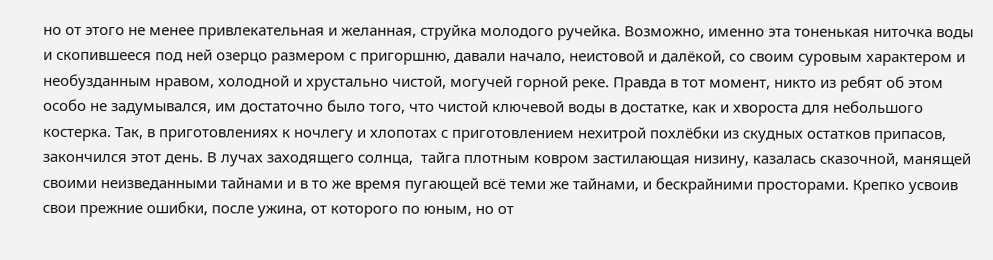но от этого не менее привлекательная и желанная, струйка молодого ручейка. Возможно, именно эта тоненькая ниточка воды и скопившееся под ней озерцо размером с пригоршню, давали начало, неистовой и далёкой, со своим суровым характером и необузданным нравом, холодной и хрустально чистой, могучей горной реке. Правда в тот момент, никто из ребят об этом особо не задумывался, им достаточно было того, что чистой ключевой воды в достатке, как и хвороста для небольшого костерка. Так, в приготовлениях к ночлегу и хлопотах с приготовлением нехитрой похлёбки из скудных остатков припасов, закончился этот день. В лучах заходящего солнца,  тайга плотным ковром застилающая низину, казалась сказочной, манящей своими неизведанными тайнами и в то же время пугающей всё теми же тайнами, и бескрайними просторами. Крепко усвоив свои прежние ошибки, после ужина, от которого по юным, но от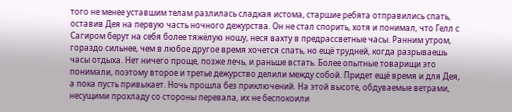того не менее уставшим телам разлилась сладкая истома, старшие ребята отправились спать, оставив Дея на первую часть ночного дежурства. Он не стал спорить, хотя и понимал, что Гелл с Сагиром берут на себя более тяжёлую ношу, неся вахту в предрассветные часы. Ранним утром, гораздо сильнее, чем в любое другое время хочется спать, но ещё трудней, когда разрываешь часы отдыха. Нет ничего проще, позже лечь, и раньше встать. Более опытные товарищи это понимали, поэтому второе и третье дежурство делили между собой. Придет ещё время и для Дея, а пока пусть привыкает. Ночь прошла без приключений. На этой высоте, обдуваемые ветрами, несущими прохладу со стороны перевала, их не беспокоили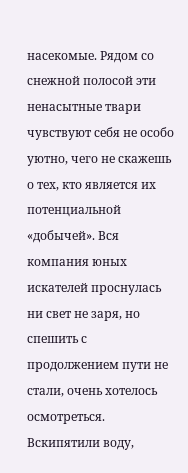насекомые. Рядом со снежной полосой эти ненасытные твари чувствуют себя не особо уютно, чего не скажешь о тех, кто является их потенциальной «добычей». Вся компания юных искателей проснулась ни свет не заря, но спешить с продолжением пути не стали, очень хотелось осмотреться. Вскипятили воду,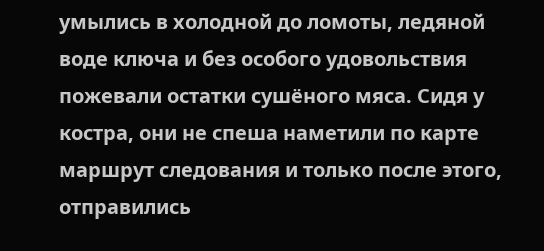умылись в холодной до ломоты, ледяной воде ключа и без особого удовольствия пожевали остатки сушёного мяса. Сидя у костра, они не спеша наметили по карте маршрут следования и только после этого, отправились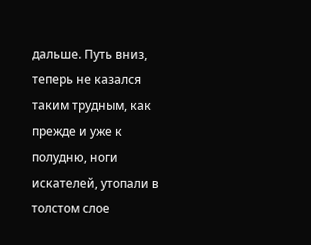дальше. Путь вниз, теперь не казался таким трудным, как прежде и уже к полудню, ноги искателей, утопали в толстом слое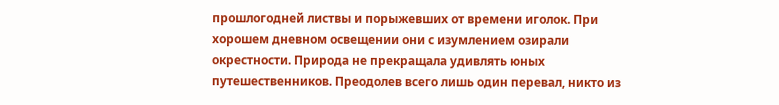прошлогодней листвы и порыжевших от времени иголок. При хорошем дневном освещении они с изумлением озирали окрестности. Природа не прекращала удивлять юных путешественников. Преодолев всего лишь один перевал, никто из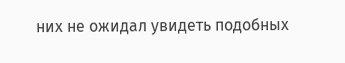них не ожидал увидеть подобных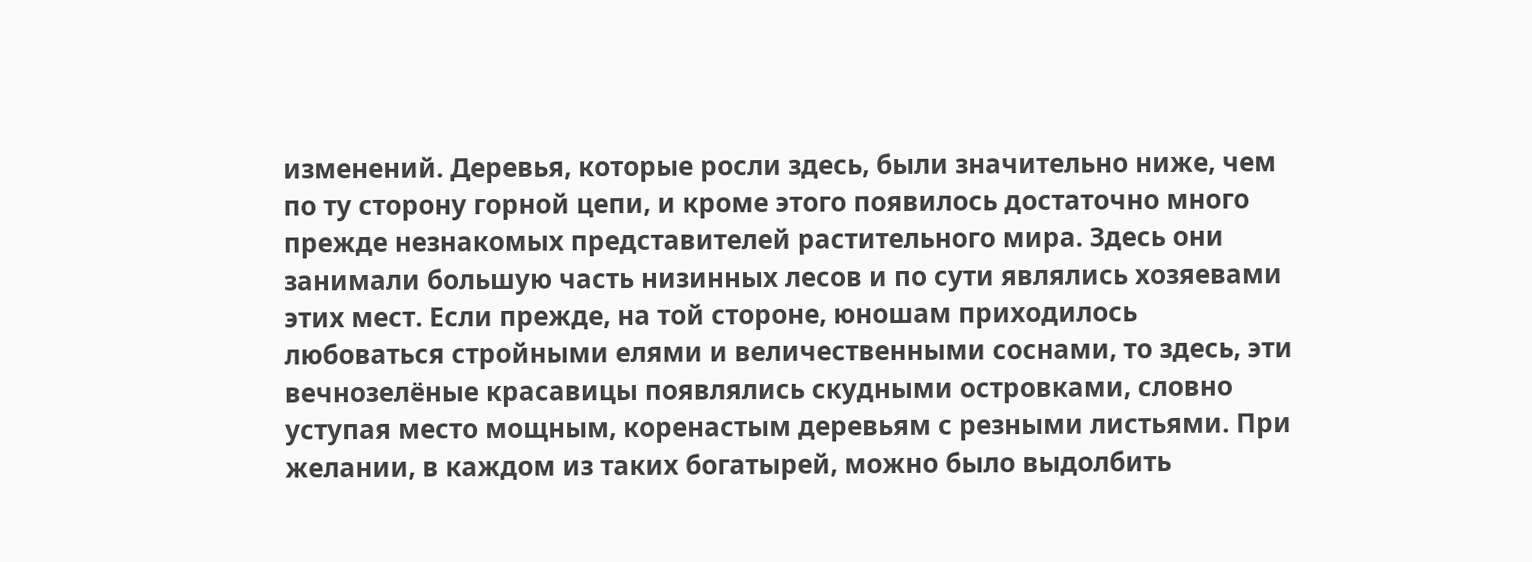изменений. Деревья, которые росли здесь, были значительно ниже, чем по ту сторону горной цепи, и кроме этого появилось достаточно много прежде незнакомых представителей растительного мира. Здесь они занимали большую часть низинных лесов и по сути являлись хозяевами этих мест. Если прежде, на той стороне, юношам приходилось любоваться стройными елями и величественными соснами, то здесь, эти вечнозелёные красавицы появлялись скудными островками, словно  уступая место мощным, коренастым деревьям с резными листьями. При желании, в каждом из таких богатырей, можно было выдолбить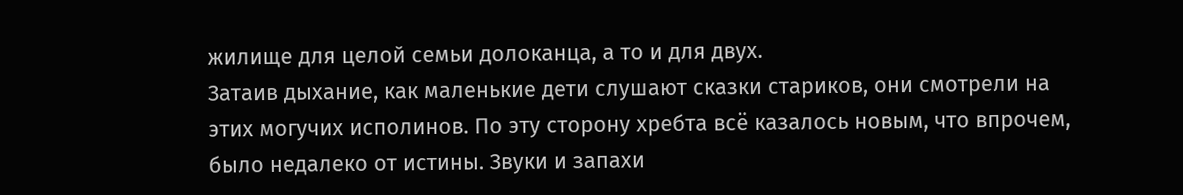жилище для целой семьи долоканца, а то и для двух.
Затаив дыхание, как маленькие дети слушают сказки стариков, они смотрели на этих могучих исполинов. По эту сторону хребта всё казалось новым, что впрочем, было недалеко от истины. Звуки и запахи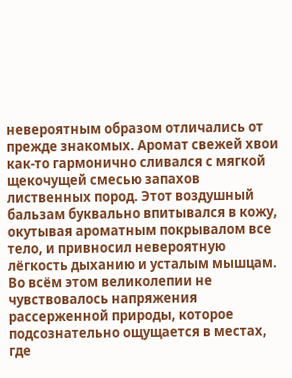невероятным образом отличались от прежде знакомых. Аромат свежей хвои как-то гармонично сливался с мягкой щекочущей смесью запахов лиственных пород. Этот воздушный бальзам буквально впитывался в кожу, окутывая ароматным покрывалом все тело, и привносил невероятную лёгкость дыханию и усталым мышцам. Во всём этом великолепии не чувствовалось напряжения рассерженной природы, которое подсознательно ощущается в местах, где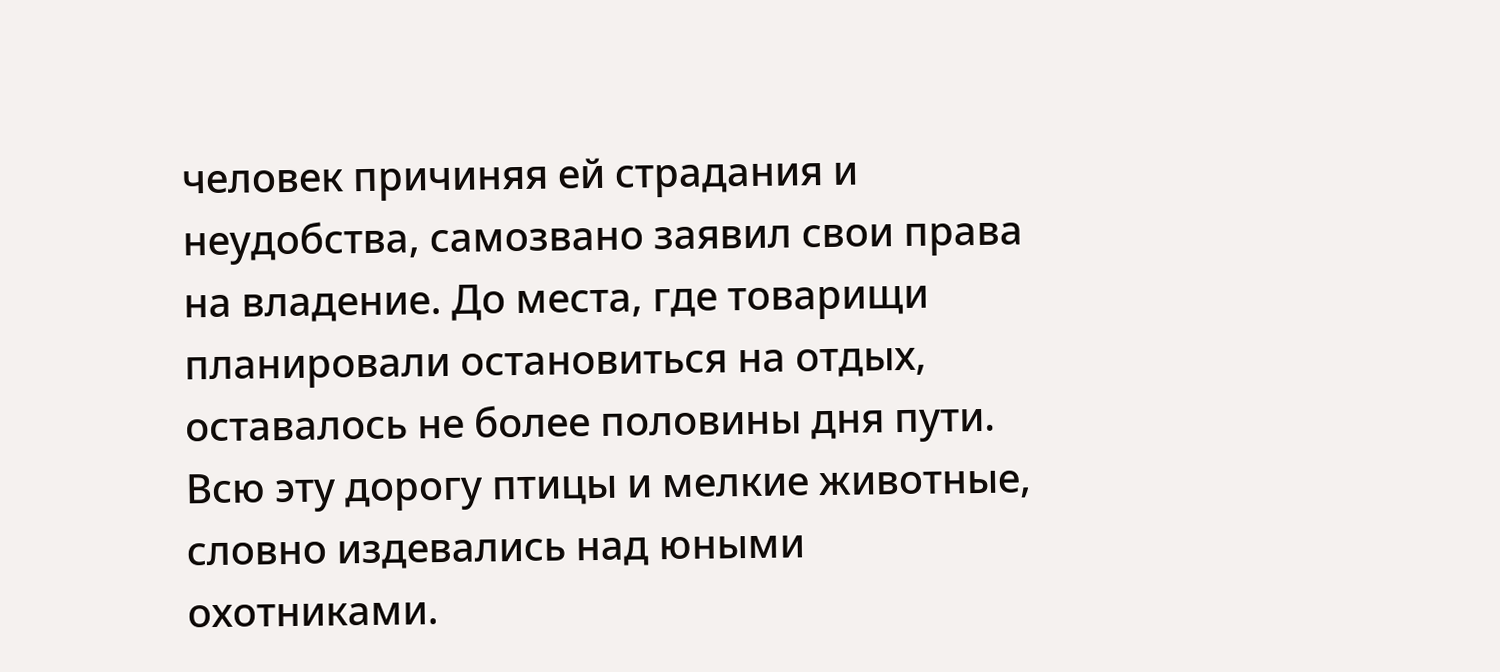человек причиняя ей страдания и неудобства, самозвано заявил свои права на владение. До места, где товарищи планировали остановиться на отдых, оставалось не более половины дня пути. Всю эту дорогу птицы и мелкие животные, словно издевались над юными охотниками.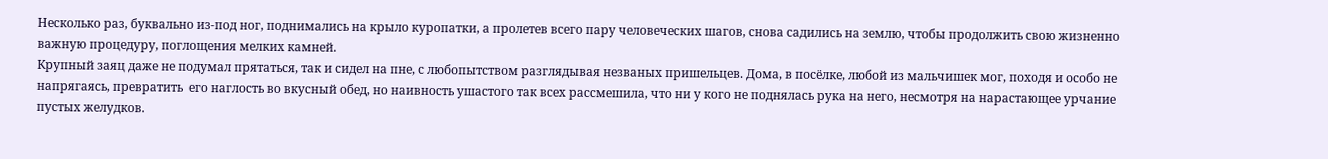Несколько раз, буквально из-под ног, поднимались на крыло куропатки, а пролетев всего пару человеческих шагов, снова садились на землю, чтобы продолжить свою жизненно важную процедуру, поглощения мелких камней.
Крупный заяц даже не подумал прятаться, так и сидел на пне, с любопытством разглядывая незваных пришельцев. Дома, в посёлке, любой из мальчишек мог, походя и особо не напрягаясь, превратить  его наглость во вкусный обед, но наивность ушастого так всех рассмешила, что ни у кого не поднялась рука на него, несмотря на нарастающее урчание пустых желудков.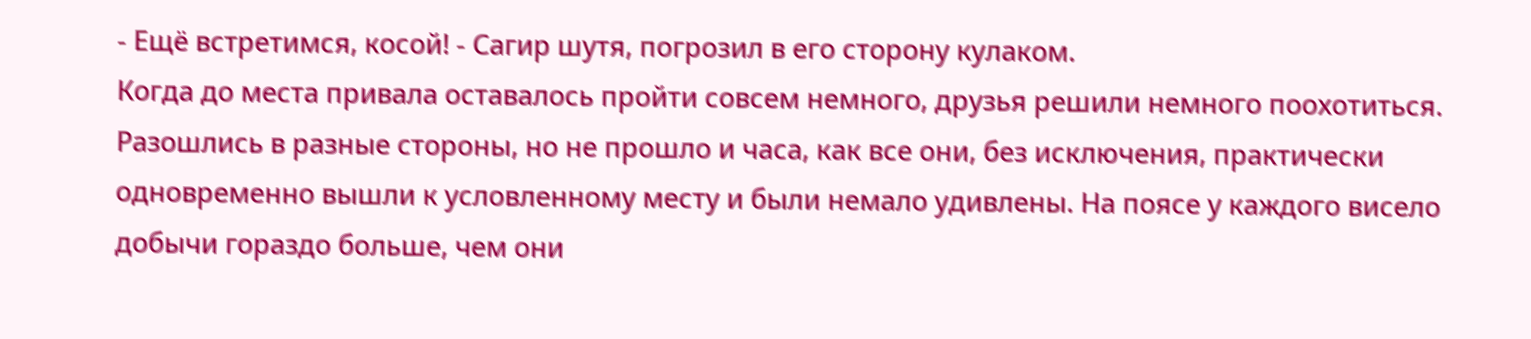- Ещё встретимся, косой! - Сагир шутя, погрозил в его сторону кулаком.
Когда до места привала оставалось пройти совсем немного, друзья решили немного поохотиться. Разошлись в разные стороны, но не прошло и часа, как все они, без исключения, практически одновременно вышли к условленному месту и были немало удивлены. На поясе у каждого висело добычи гораздо больше, чем они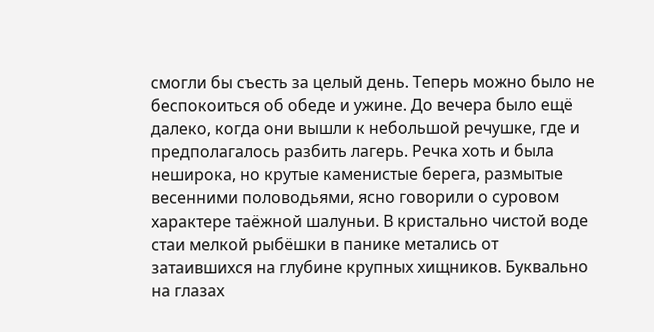смогли бы съесть за целый день. Теперь можно было не беспокоиться об обеде и ужине. До вечера было ещё далеко, когда они вышли к небольшой речушке, где и предполагалось разбить лагерь. Речка хоть и была неширока, но крутые каменистые берега, размытые весенними половодьями, ясно говорили о суровом характере таёжной шалуньи. В кристально чистой воде стаи мелкой рыбёшки в панике метались от затаившихся на глубине крупных хищников. Буквально на глазах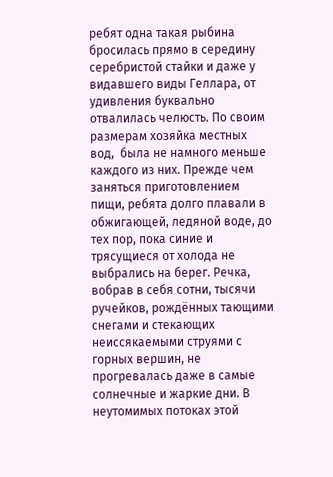ребят одна такая рыбина бросилась прямо в середину серебристой стайки и даже у видавшего виды Геллара, от удивления буквально отвалилась челюсть. По своим размерам хозяйка местных вод,  была не намного меньше каждого из них. Прежде чем заняться приготовлением пищи, ребята долго плавали в обжигающей, ледяной воде, до тех пор, пока синие и трясущиеся от холода не выбрались на берег. Речка, вобрав в себя сотни, тысячи ручейков, рождённых тающими снегами и стекающих неиссякаемыми струями с горных вершин, не прогревалась даже в самые солнечные и жаркие дни. В неутомимых потоках этой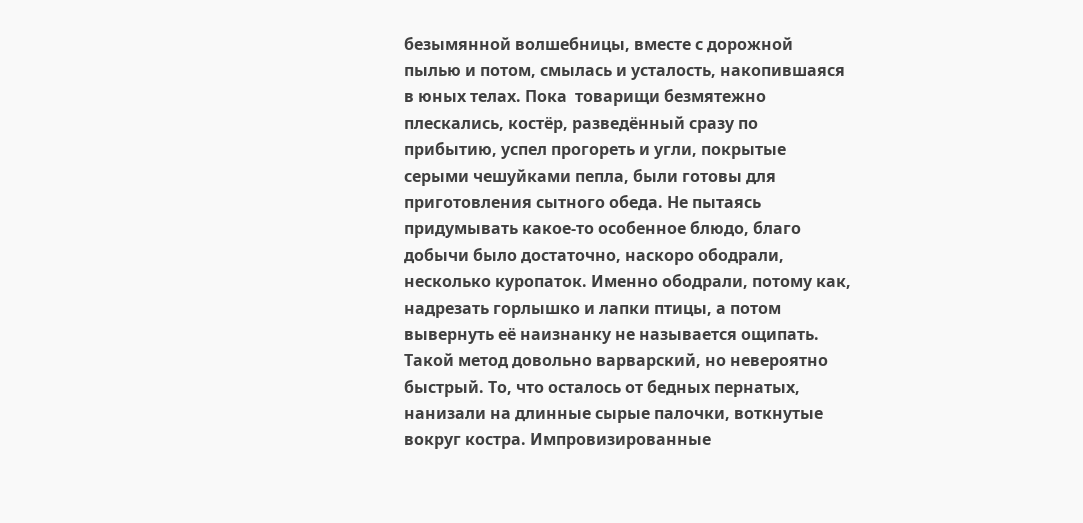безымянной волшебницы, вместе с дорожной пылью и потом, смылась и усталость, накопившаяся в юных телах. Пока  товарищи безмятежно плескались, костёр, разведённый сразу по прибытию, успел прогореть и угли, покрытые серыми чешуйками пепла, были готовы для приготовления сытного обеда. Не пытаясь придумывать какое-то особенное блюдо, благо добычи было достаточно, наскоро ободрали, несколько куропаток. Именно ободрали, потому как, надрезать горлышко и лапки птицы, а потом вывернуть её наизнанку не называется ощипать. Такой метод довольно варварский, но невероятно быстрый. То, что осталось от бедных пернатых, нанизали на длинные сырые палочки, воткнутые вокруг костра. Импровизированные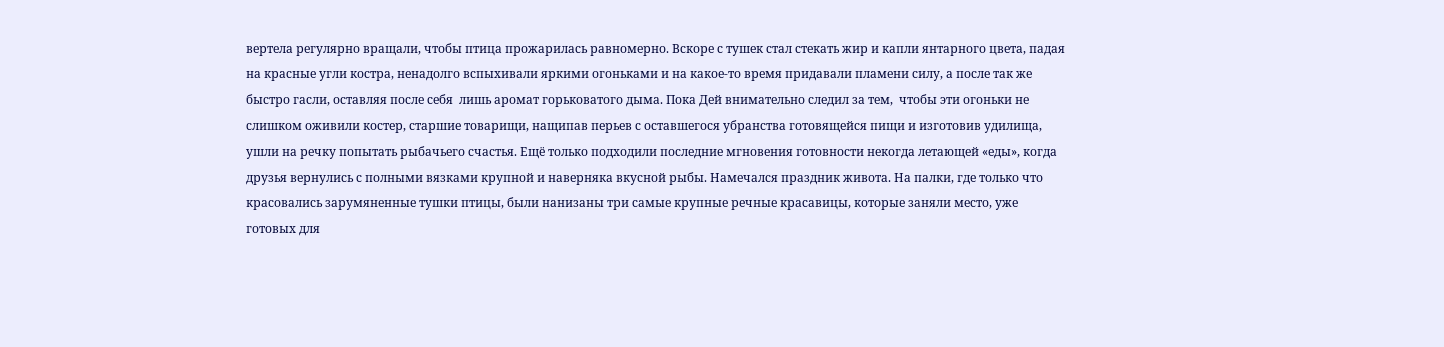вертела регулярно вращали, чтобы птица прожарилась равномерно. Вскоре с тушек стал стекать жир и капли янтарного цвета, падая на красные угли костра, ненадолго вспыхивали яркими огоньками и на какое-то время придавали пламени силу, а после так же быстро гасли, оставляя после себя  лишь аромат горьковатого дыма. Пока Дей внимательно следил за тем,  чтобы эти огоньки не слишком оживили костер, старшие товарищи, нащипав перьев с оставшегося убранства готовящейся пищи и изготовив удилища, ушли на речку попытать рыбачьего счастья. Ещё только подходили последние мгновения готовности некогда летающей «еды», когда друзья вернулись с полными вязками крупной и наверняка вкусной рыбы. Намечался праздник живота. На палки, где только что красовались зарумяненные тушки птицы, были нанизаны три самые крупные речные красавицы, которые заняли место, уже готовых для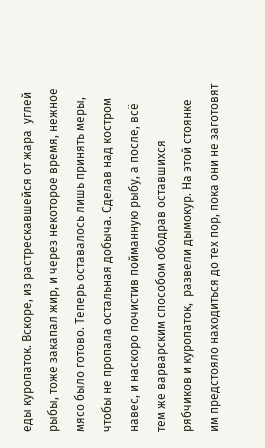еды куропаток. Вскоре, из растрескавшейся от жара  углей рыбы, тоже закапал жир, и через некоторое время, нежное мясо было готово. Теперь оставалось лишь принять меры, чтобы не пропала остальная добыча. Сделав над костром навес, и наскоро почистив пойманную рыбу, а после, всё тем же варварским способом ободрав оставшихся рябчиков и куропаток,  развели дымокур. На этой стоянке им предстояло находиться до тех пор, пока они не заготовят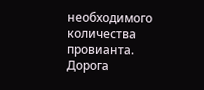необходимого количества провианта. Дорога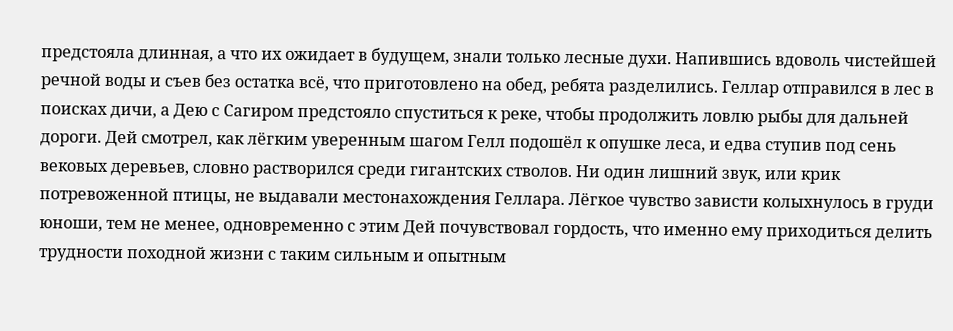предстояла длинная, а что их ожидает в будущем, знали только лесные духи. Напившись вдоволь чистейшей речной воды и съев без остатка всё, что приготовлено на обед, ребята разделились. Геллар отправился в лес в поисках дичи, а Дею с Сагиром предстояло спуститься к реке, чтобы продолжить ловлю рыбы для дальней дороги. Дей смотрел, как лёгким уверенным шагом Гелл подошёл к опушке леса, и едва ступив под сень вековых деревьев, словно растворился среди гигантских стволов. Ни один лишний звук, или крик потревоженной птицы, не выдавали местонахождения Геллара. Лёгкое чувство зависти колыхнулось в груди юноши, тем не менее, одновременно с этим Дей почувствовал гордость, что именно ему приходиться делить трудности походной жизни с таким сильным и опытным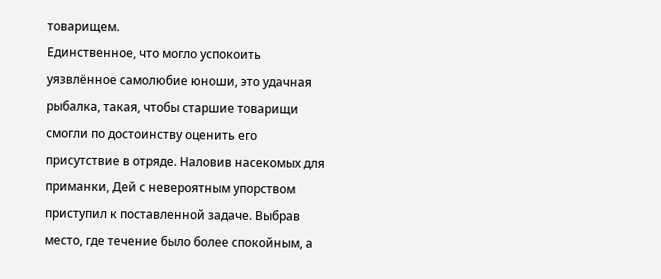товарищем.
Единственное, что могло успокоить уязвлённое самолюбие юноши, это удачная рыбалка, такая, чтобы старшие товарищи смогли по достоинству оценить его присутствие в отряде. Наловив насекомых для приманки, Дей с невероятным упорством приступил к поставленной задаче. Выбрав место, где течение было более спокойным, а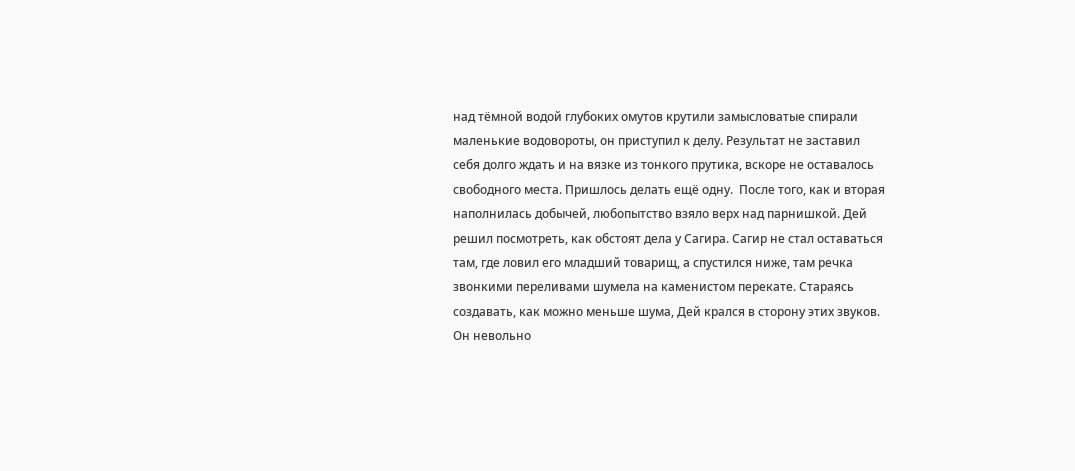над тёмной водой глубоких омутов крутили замысловатые спирали маленькие водовороты, он приступил к делу. Результат не заставил себя долго ждать и на вязке из тонкого прутика, вскоре не оставалось свободного места. Пришлось делать ещё одну.  После того, как и вторая наполнилась добычей, любопытство взяло верх над парнишкой. Дей решил посмотреть, как обстоят дела у Сагира. Сагир не стал оставаться там, где ловил его младший товарищ, а спустился ниже, там речка звонкими переливами шумела на каменистом перекате. Стараясь создавать, как можно меньше шума, Дей крался в сторону этих звуков. Он невольно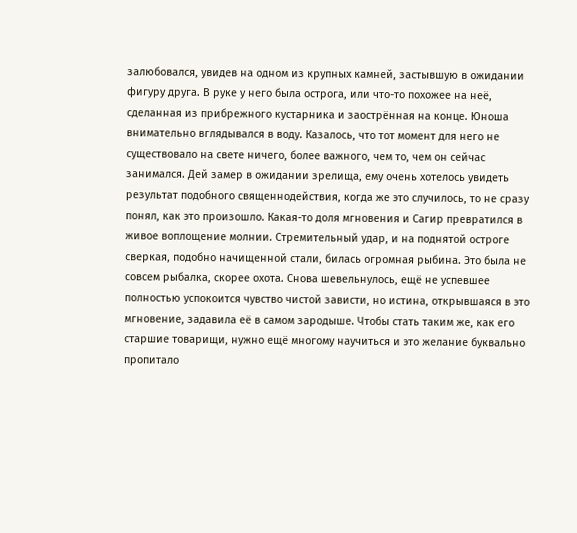залюбовался, увидев на одном из крупных камней, застывшую в ожидании фигуру друга. В руке у него была острога, или что-то похожее на неё, сделанная из прибрежного кустарника и заострённая на конце. Юноша внимательно вглядывался в воду. Казалось, что тот момент для него не существовало на свете ничего, более важного, чем то, чем он сейчас занимался. Дей замер в ожидании зрелища, ему очень хотелось увидеть результат подобного священнодействия, когда же это случилось, то не сразу понял, как это произошло. Какая-то доля мгновения и Сагир превратился в живое воплощение молнии. Стремительный удар, и на поднятой остроге сверкая, подобно начищенной стали, билась огромная рыбина. Это была не совсем рыбалка, скорее охота. Снова шевельнулось, ещё не успевшее полностью успокоится чувство чистой зависти, но истина, открывшаяся в это мгновение, задавила её в самом зародыше. Чтобы стать таким же, как его старшие товарищи, нужно ещё многому научиться и это желание буквально пропитало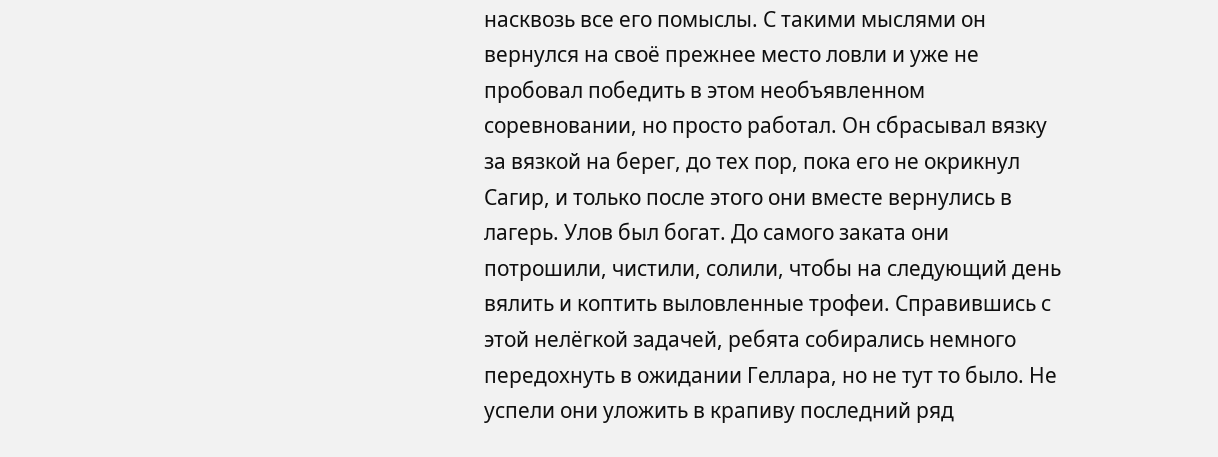насквозь все его помыслы. С такими мыслями он вернулся на своё прежнее место ловли и уже не пробовал победить в этом необъявленном соревновании, но просто работал. Он сбрасывал вязку за вязкой на берег, до тех пор, пока его не окрикнул Сагир, и только после этого они вместе вернулись в лагерь. Улов был богат. До самого заката они потрошили, чистили, солили, чтобы на следующий день вялить и коптить выловленные трофеи. Справившись с этой нелёгкой задачей, ребята собирались немного передохнуть в ожидании Геллара, но не тут то было. Не успели они уложить в крапиву последний ряд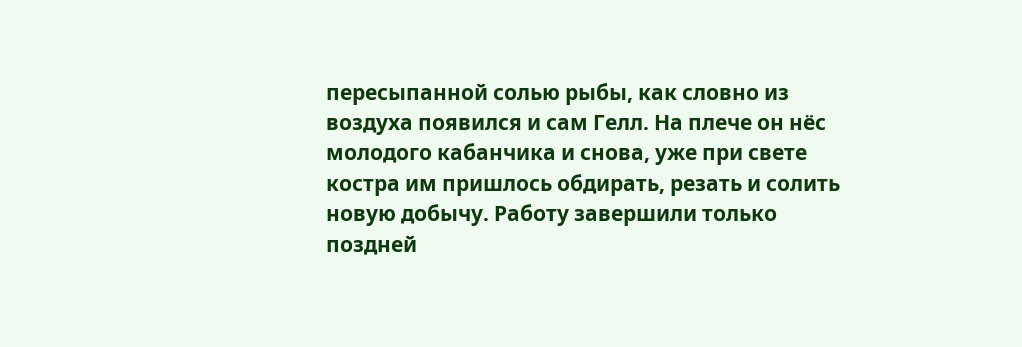пересыпанной солью рыбы, как словно из воздуха появился и сам Гелл. На плече он нёс молодого кабанчика и снова, уже при свете костра им пришлось обдирать, резать и солить новую добычу. Работу завершили только поздней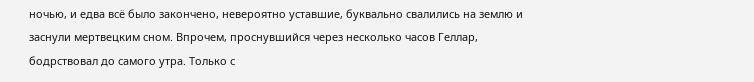ночью, и едва всё было закончено, невероятно уставшие, буквально свалились на землю и заснули мертвецким сном. Впрочем, проснувшийся через несколько часов Геллар, бодрствовал до самого утра. Только с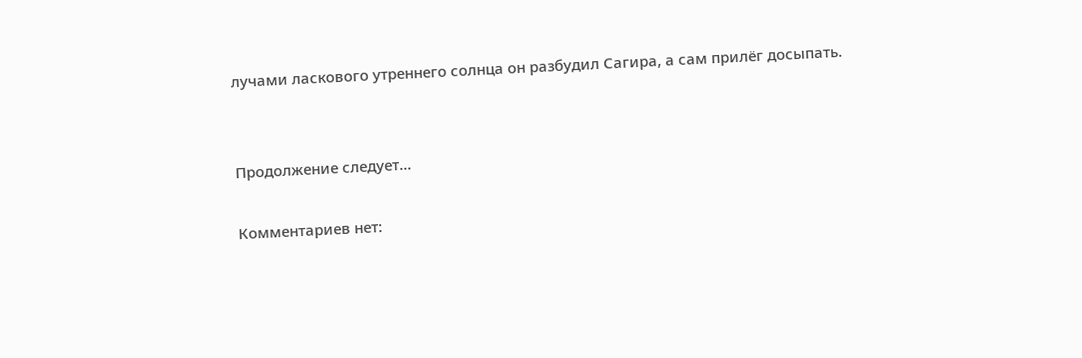лучами ласкового утреннего солнца он разбудил Сагира, а сам прилёг досыпать.


Продолжение следует...

Комментариев нет: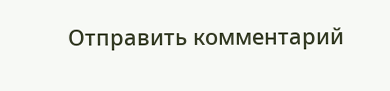Отправить комментарий